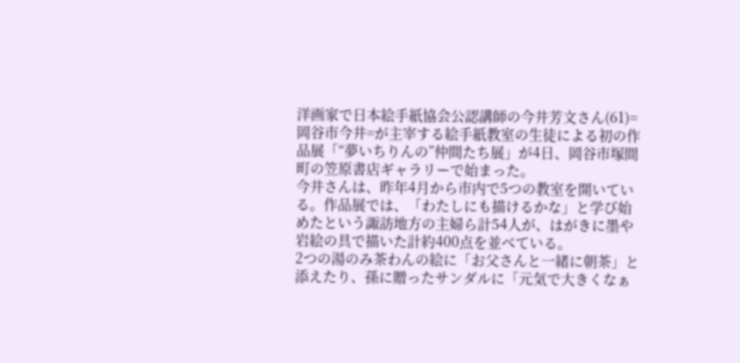洋画家で日本絵手紙協会公認講師の今井芳文さん(61)=岡谷市今井=が主宰する絵手紙教室の生徒による初の作品展「“夢いちりんの”仲間たち展」が4日、岡谷市塚間町の笠原書店ギャラリーで始まった。
今井さんは、昨年4月から市内で5つの教室を開いている。作品展では、「わたしにも描けるかな」と学び始めたという諏訪地方の主婦ら計54人が、はがきに墨や岩絵の具で描いた計約400点を並べている。
2つの湯のみ茶わんの絵に「お父さんと一緒に朝茶」と添えたり、孫に贈ったサンダルに「元気で大きくなぁ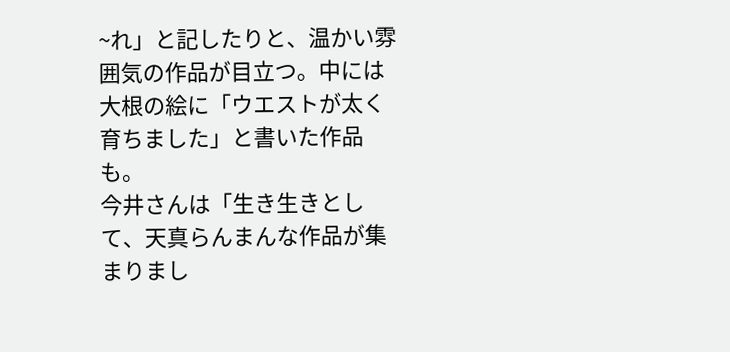~れ」と記したりと、温かい雰囲気の作品が目立つ。中には大根の絵に「ウエストが太く育ちました」と書いた作品も。
今井さんは「生き生きとして、天真らんまんな作品が集まりまし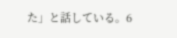た」と話している。6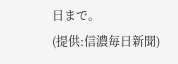日まで。
(提供:信濃毎日新聞)